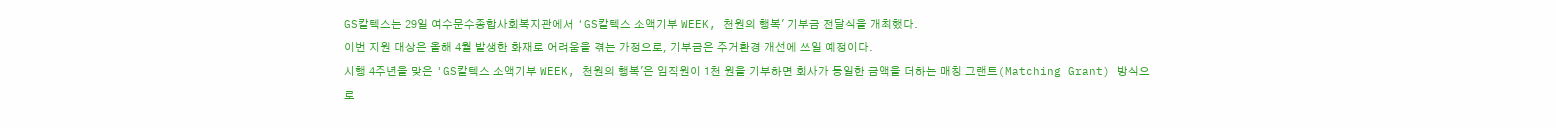GS칼텍스는 29일 여수문수종합사회복지관에서 'GS칼텍스 소액기부 WEEK, 천원의 행복' 기부금 전달식을 개최했다.
이번 지원 대상은 올해 4월 발생한 화재로 어려움을 겪는 가정으로, 기부금은 주거환경 개선에 쓰일 예정이다.
시행 4주년을 맞은 'GS칼텍스 소액기부 WEEK, 천원의 행복'은 임직원이 1천 원을 기부하면 회사가 동일한 금액을 더하는 매칭 그랜트(Matching Grant) 방식으로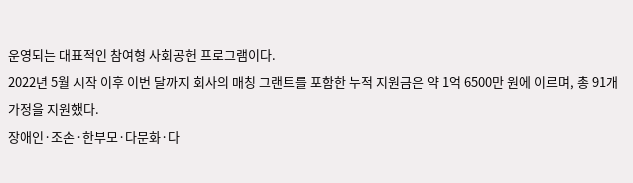운영되는 대표적인 참여형 사회공헌 프로그램이다.
2022년 5월 시작 이후 이번 달까지 회사의 매칭 그랜트를 포함한 누적 지원금은 약 1억 6500만 원에 이르며, 총 91개 가정을 지원했다.
장애인·조손·한부모·다문화·다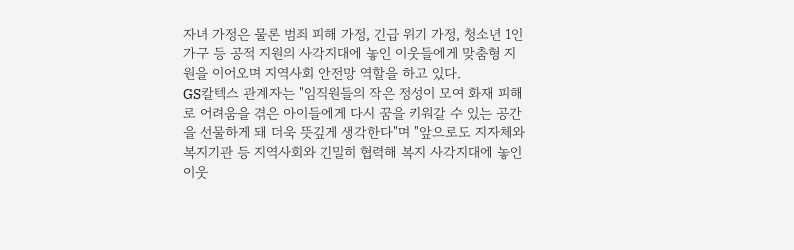자녀 가정은 물론 범죄 피해 가정, 긴급 위기 가정, 청소년 1인 가구 등 공적 지원의 사각지대에 놓인 이웃들에게 맞춤형 지원을 이어오며 지역사회 안전망 역할을 하고 있다.
GS칼텍스 관계자는 "임직원들의 작은 정성이 모여 화재 피해로 어려움을 겪은 아이들에게 다시 꿈을 키워갈 수 있는 공간을 선물하게 돼 더욱 뜻깊게 생각한다"며 "앞으로도 지자체와 복지기관 등 지역사회와 긴밀히 협력해 복지 사각지대에 놓인 이웃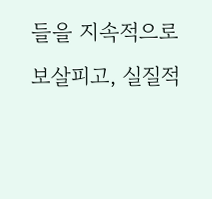들을 지속적으로 보살피고, 실질적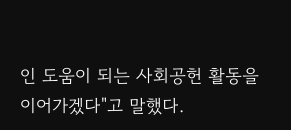인 도움이 되는 사회공헌 활동을 이어가겠다"고 말했다.